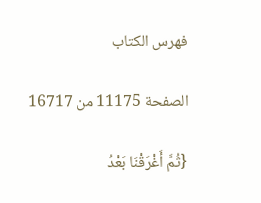فهرس الكتاب

الصفحة 11175 من 16717

{ثُمَّ أَغْرَقْنَا بَعْدُ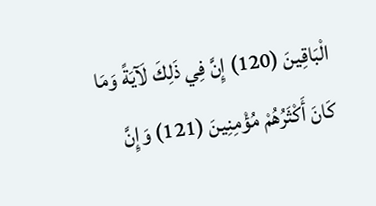الْبَاقِينَ (120) إِنَّ فِي ذَلِكَ لَآيَةً وَمَا كَانَ أَكْثَرُهُمْ مُؤْمِنِينَ (121) وَإِنَّ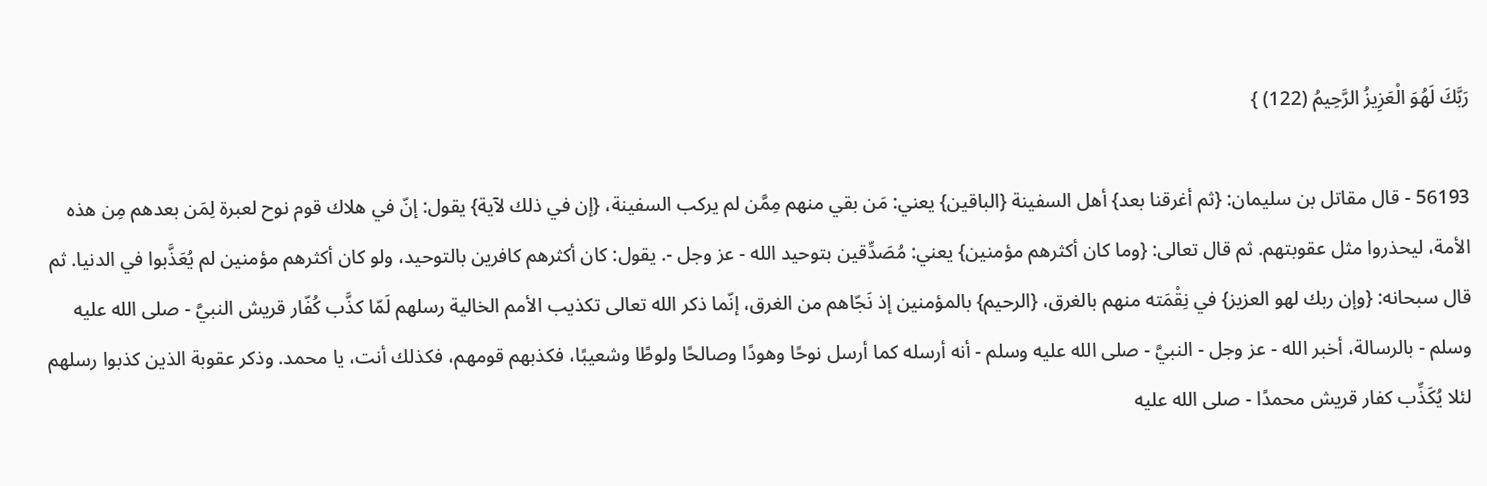رَبَّكَ لَهُوَ الْعَزِيزُ الرَّحِيمُ (122) }

56193 - قال مقاتل بن سليمان: {ثم أغرقنا بعد} أهل السفينة {الباقين} يعني: مَن بقي منهم مِمَّن لم يركب السفينة، {إن في ذلك لآية} يقول: إنّ في هلاك قوم نوح لعبرة لِمَن بعدهم مِن هذه الأمة، ليحذروا مثل عقوبتهم. ثم قال تعالى: {وما كان أكثرهم مؤمنين} يعني: مُصَدِّقين بتوحيد الله - عز وجل -. يقول: كان أكثرهم كافرين بالتوحيد، ولو كان أكثرهم مؤمنين لم يُعَذَّبوا في الدنيا. ثم قال سبحانه: {وإن ربك لهو العزيز} في نِقْمَته منهم بالغرق، {الرحيم} بالمؤمنين إذ نَجّاهم من الغرق، إنّما ذكر الله تعالى تكذيب الأمم الخالية رسلهم لَمّا كذَّب كُفّار قريش النبيَّ - صلى الله عليه وسلم - بالرسالة، أخبر الله - عز وجل - النبيَّ - صلى الله عليه وسلم - أنه أرسله كما أرسل نوحًا وهودًا وصالحًا ولوطًا وشعيبًا، فكذبهم قومهم، فكذلك أنت، يا محمد. وذكر عقوبة الذين كذبوا رسلهم لئلا يُكَذِّب كفار قريش محمدًا - صلى الله عليه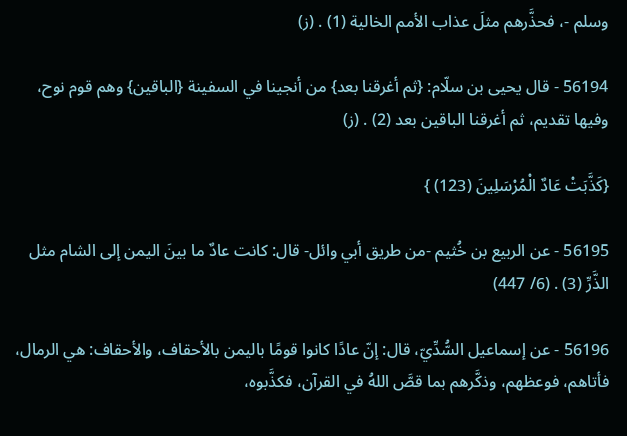وسلم -، فحذَّرهم مثلَ عذاب الأمم الخالية (1) . (ز)

56194 - قال يحيى بن سلّام: {ثم أغرقنا بعد} من أنجينا في السفينة {الباقين} وهم قوم نوح، وفيها تقديم، ثم أغرقنا الباقين بعد (2) . (ز)

{كَذَّبَتْ عَادٌ الْمُرْسَلِينَ (123) }

56195 - عن الربيع بن خُثيم -من طريق أبي وائل- قال: كانت عادٌ ما بينَ اليمن إلى الشام مثل الذَّرِّ (3) . (6/ 447)

56196 - عن إسماعيل السُّدِّيّ، قال: إنّ عادًا كانوا قومًا باليمن بالأحقاف، والأحقاف: هي الرمال، فأتاهم، فوعظهم، وذكَّرهم بما قصَّ اللهُ في القرآن، فكذَّبوه،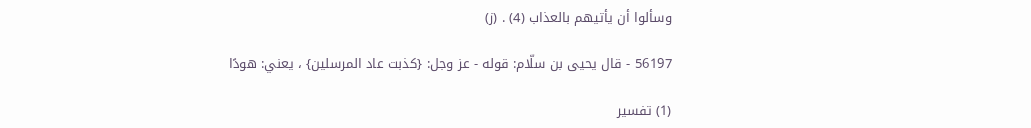وسألوا أن يأتيهم بالعذاب (4) . (ز)

56197 - قال يحيى بن سلّام: قوله - عز وجل: {كذبت عاد المرسلين} ، يعني: هودًا

(1) تفسير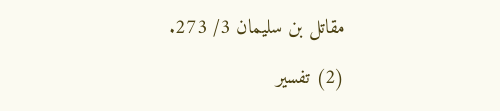مقاتل بن سليمان 3/ 273.

(2) تفسير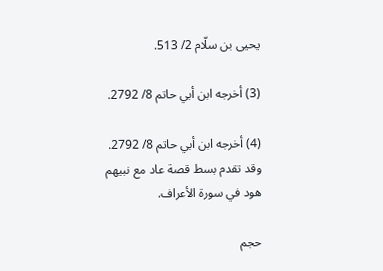يحيى بن سلّام 2/ 513.

(3) أخرجه ابن أبي حاتم 8/ 2792.

(4) أخرجه ابن أبي حاتم 8/ 2792. وقد تقدم بسط قصة عاد مع نبيهم هود في سورة الأعراف.

حجم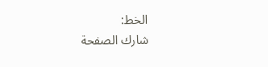الخط:
شارك الصفحة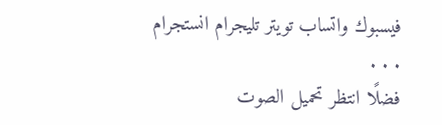فيسبوك واتساب تويتر تليجرام انستجرام
. . .
فضلًا انتظر تحميل الصوت